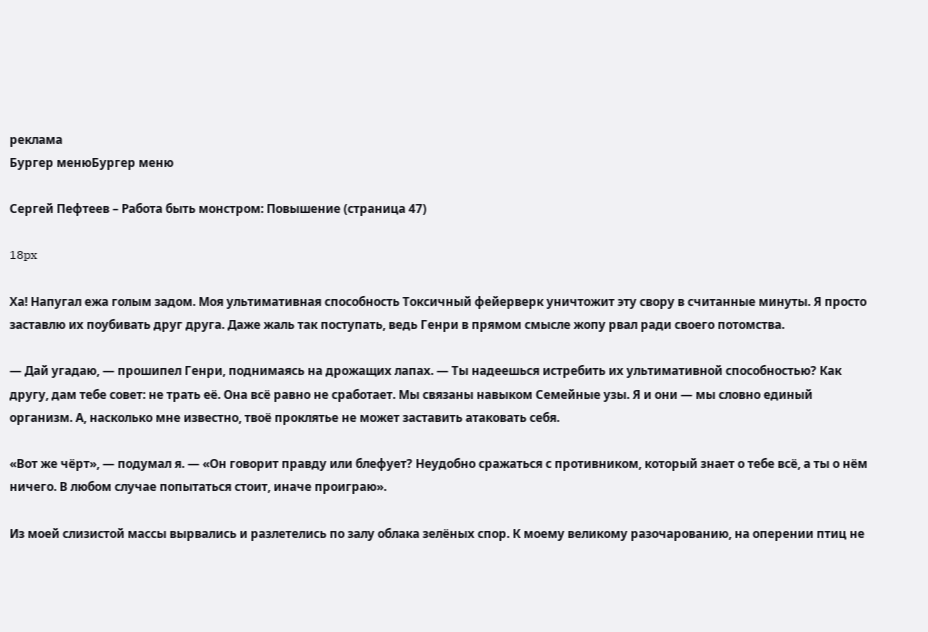реклама
Бургер менюБургер меню

Сергей Пефтеев – Работа быть монстром: Повышение (страница 47)

18px

Ха! Напугал ежа голым задом. Моя ультимативная способность Токсичный фейерверк уничтожит эту свору в считанные минуты. Я просто заставлю их поубивать друг друга. Даже жаль так поступать, ведь Генри в прямом смысле жопу рвал ради своего потомства.

— Дай угадаю, — прошипел Генри, поднимаясь на дрожащих лапах. — Ты надеешься истребить их ультимативной способностью? Как другу, дам тебе совет: не трать её. Она всё равно не сработает. Мы связаны навыком Семейные узы. Я и они — мы словно единый организм. А, насколько мне известно, твоё проклятье не может заставить атаковать себя.

«Вот же чёрт», — подумал я. — «Он говорит правду или блефует? Неудобно сражаться с противником, который знает о тебе всё, а ты о нём ничего. В любом случае попытаться стоит, иначе проиграю».

Из моей слизистой массы вырвались и разлетелись по залу облака зелёных спор. К моему великому разочарованию, на оперении птиц не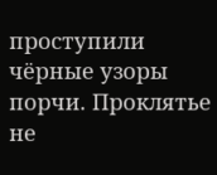проступили чёрные узоры порчи. Проклятье не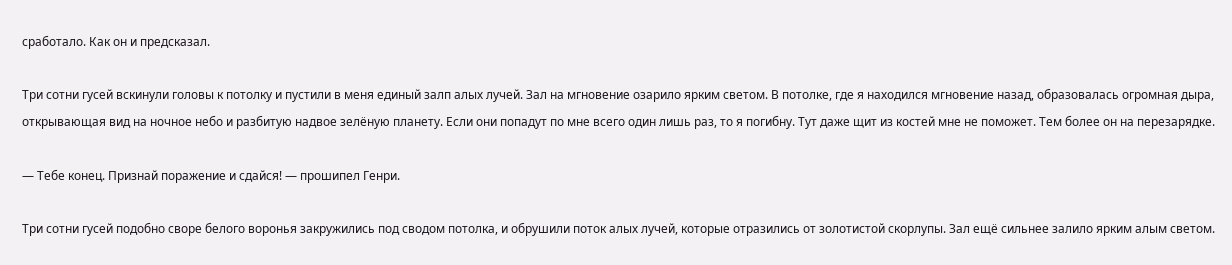сработало. Как он и предсказал.

Три сотни гусей вскинули головы к потолку и пустили в меня единый залп алых лучей. Зал на мгновение озарило ярким светом. В потолке, где я находился мгновение назад, образовалась огромная дыра, открывающая вид на ночное небо и разбитую надвое зелёную планету. Если они попадут по мне всего один лишь раз, то я погибну. Тут даже щит из костей мне не поможет. Тем более он на перезарядке.

— Тебе конец. Признай поражение и сдайся! — прошипел Генри.

Три сотни гусей подобно своре белого воронья закружились под сводом потолка, и обрушили поток алых лучей, которые отразились от золотистой скорлупы. Зал ещё сильнее залило ярким алым светом.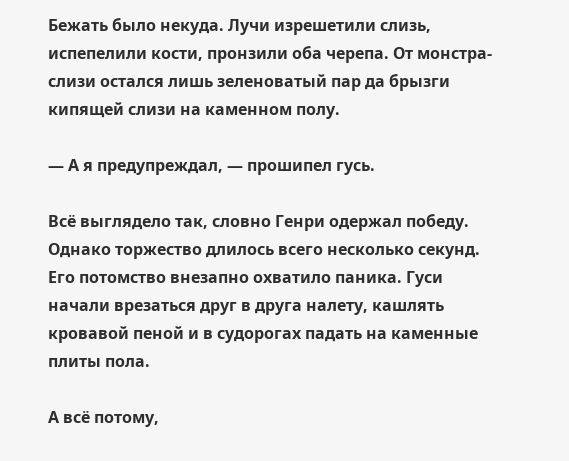Бежать было некуда. Лучи изрешетили слизь, испепелили кости, пронзили оба черепа. От монстра-слизи остался лишь зеленоватый пар да брызги кипящей слизи на каменном полу.

— А я предупреждал, — прошипел гусь.

Всё выглядело так, словно Генри одержал победу. Однако торжество длилось всего несколько секунд. Его потомство внезапно охватило паника. Гуси начали врезаться друг в друга налету, кашлять кровавой пеной и в судорогах падать на каменные плиты пола.

А всё потому,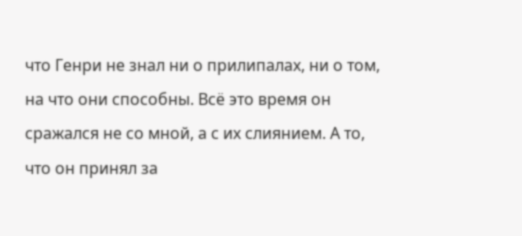что Генри не знал ни о прилипалах, ни о том, на что они способны. Всё это время он сражался не со мной, а с их слиянием. А то, что он принял за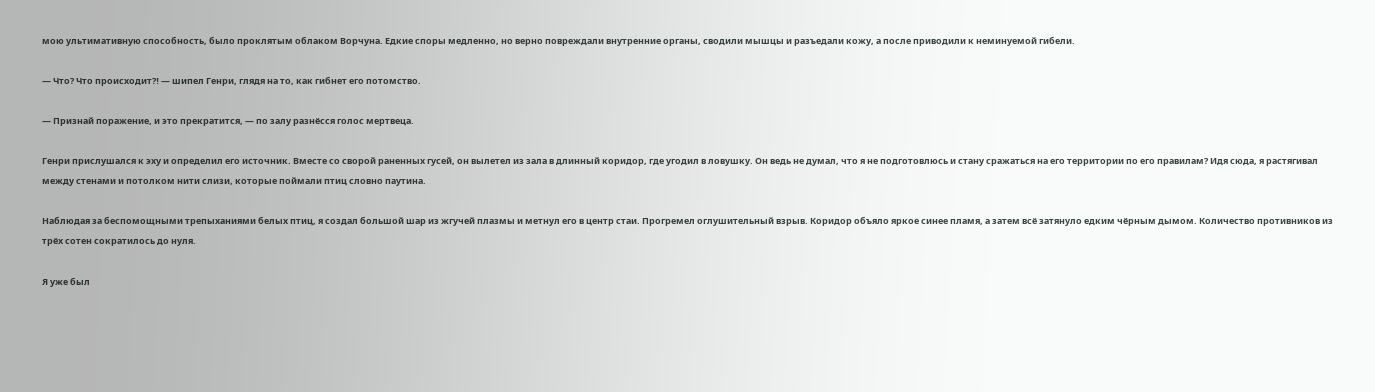мою ультимативную способность, было проклятым облаком Ворчуна. Едкие споры медленно, но верно повреждали внутренние органы, сводили мышцы и разъедали кожу, а после приводили к неминуемой гибели.

— Что? Что происходит⁈ — шипел Генри, глядя на то, как гибнет его потомство.

— Признай поражение, и это прекратится, — по залу разнёсся голос мертвеца.

Генри прислушался к эху и определил его источник. Вместе со сворой раненных гусей, он вылетел из зала в длинный коридор, где угодил в ловушку. Он ведь не думал, что я не подготовлюсь и стану сражаться на его территории по его правилам? Идя сюда, я растягивал между стенами и потолком нити слизи, которые поймали птиц словно паутина.

Наблюдая за беспомощными трепыханиями белых птиц, я создал большой шар из жгучей плазмы и метнул его в центр стаи. Прогремел оглушительный взрыв. Коридор объяло яркое синее пламя, а затем всё затянуло едким чёрным дымом. Количество противников из трёх сотен сократилось до нуля.

Я уже был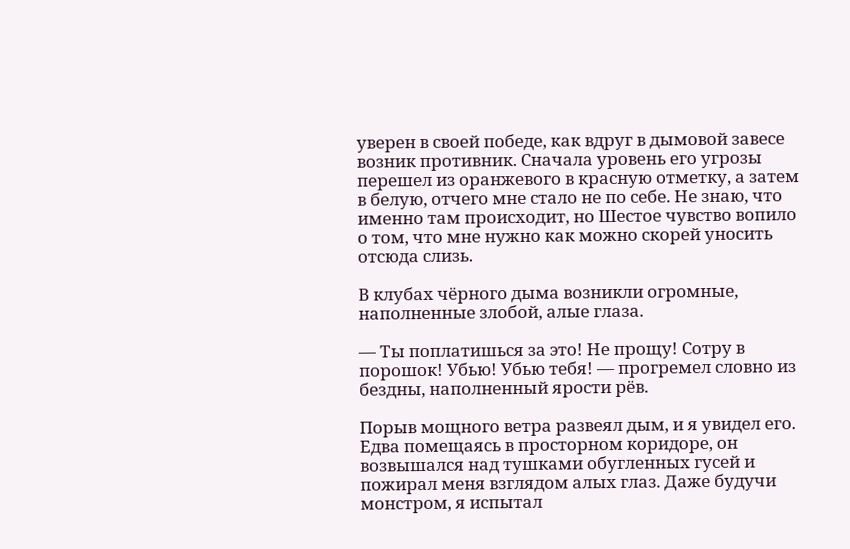уверен в своей победе, как вдруг в дымовой завесе возник противник. Сначала уровень его угрозы перешел из оранжевого в красную отметку, а затем в белую, отчего мне стало не по себе. Не знаю, что именно там происходит, но Шестое чувство вопило о том, что мне нужно как можно скорей уносить отсюда слизь.

В клубах чёрного дыма возникли огромные, наполненные злобой, алые глаза.

— Ты поплатишься за это! Не прощу! Сотру в порошок! Убью! Убью тебя! — прогремел словно из бездны, наполненный ярости рёв.

Порыв мощного ветра развеял дым, и я увидел его. Едва помещаясь в просторном коридоре, он возвышался над тушками обугленных гусей и пожирал меня взглядом алых глаз. Даже будучи монстром, я испытал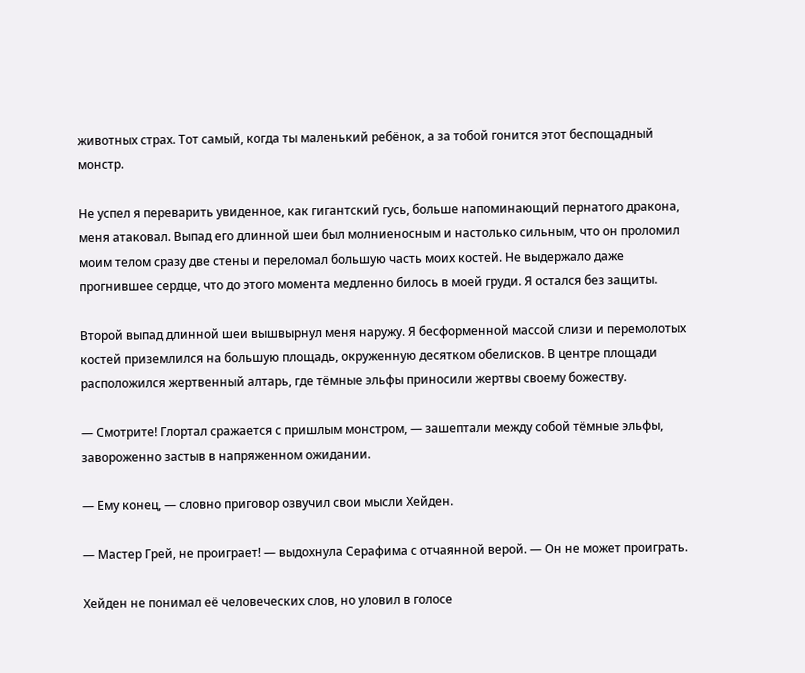животных страх. Тот самый, когда ты маленький ребёнок, а за тобой гонится этот беспощадный монстр.

Не успел я переварить увиденное, как гигантский гусь, больше напоминающий пернатого дракона, меня атаковал. Выпад его длинной шеи был молниеносным и настолько сильным, что он проломил моим телом сразу две стены и переломал большую часть моих костей. Не выдержало даже прогнившее сердце, что до этого момента медленно билось в моей груди. Я остался без защиты.

Второй выпад длинной шеи вышвырнул меня наружу. Я бесформенной массой слизи и перемолотых костей приземлился на большую площадь, окруженную десятком обелисков. В центре площади расположился жертвенный алтарь, где тёмные эльфы приносили жертвы своему божеству.

— Смотрите! Глортал сражается с пришлым монстром, — зашептали между собой тёмные эльфы, завороженно застыв в напряженном ожидании.

— Ему конец, — словно приговор озвучил свои мысли Хейден.

— Мастер Грей, не проиграет! — выдохнула Серафима с отчаянной верой. — Он не может проиграть.

Хейден не понимал её человеческих слов, но уловил в голосе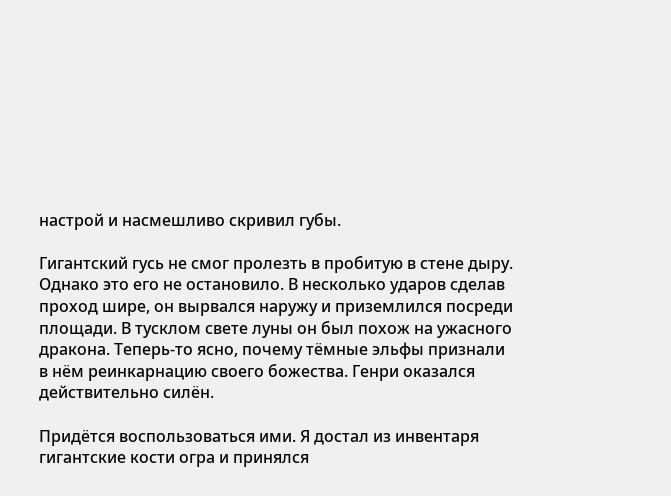настрой и насмешливо скривил губы.

Гигантский гусь не смог пролезть в пробитую в стене дыру. Однако это его не остановило. В несколько ударов сделав проход шире, он вырвался наружу и приземлился посреди площади. В тусклом свете луны он был похож на ужасного дракона. Теперь-то ясно, почему тёмные эльфы признали в нём реинкарнацию своего божества. Генри оказался действительно силён.

Придётся воспользоваться ими. Я достал из инвентаря гигантские кости огра и принялся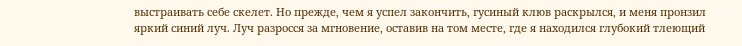выстраивать себе скелет. Но прежде, чем я успел закончить, гусиный клюв раскрылся, и меня пронзил яркий синий луч. Луч разросся за мгновение, оставив на том месте, где я находился глубокий тлеющий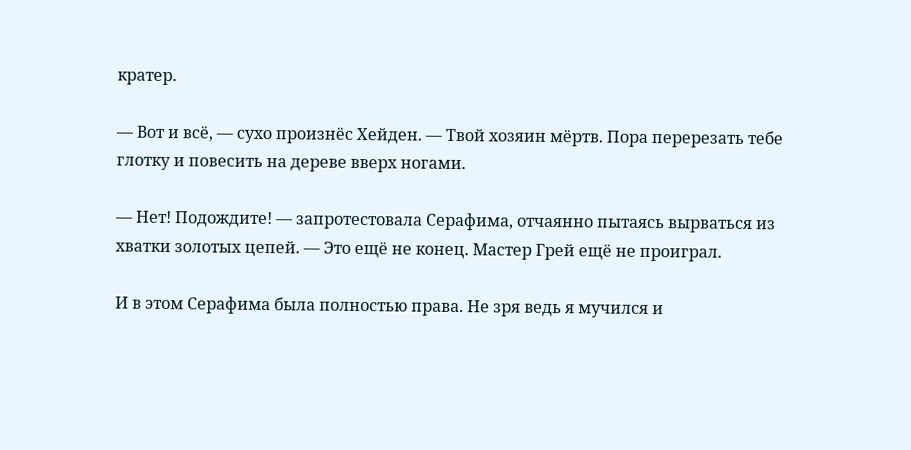кратер.

— Вот и всё, — сухо произнёс Хейден. — Твой хозяин мёртв. Пора перерезать тебе глотку и повесить на дереве вверх ногами.

— Нет! Подождите! — запротестовала Серафима, отчаянно пытаясь вырваться из хватки золотых цепей. — Это ещё не конец. Мастер Грей ещё не проиграл.

И в этом Серафима была полностью права. Не зря ведь я мучился и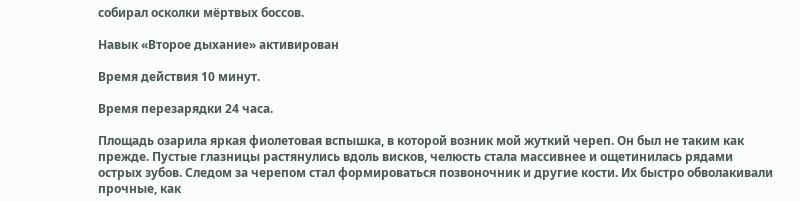собирал осколки мёртвых боссов.

Навык «Второе дыхание» активирован

Время действия 10 минут.

Время перезарядки 24 часа.

Площадь озарила яркая фиолетовая вспышка, в которой возник мой жуткий череп. Он был не таким как прежде. Пустые глазницы растянулись вдоль висков, челюсть стала массивнее и ощетинилась рядами острых зубов. Следом за черепом стал формироваться позвоночник и другие кости. Их быстро обволакивали прочные, как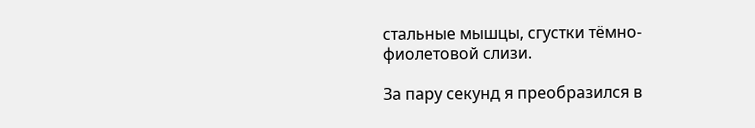стальные мышцы, сгустки тёмно-фиолетовой слизи.

За пару секунд я преобразился в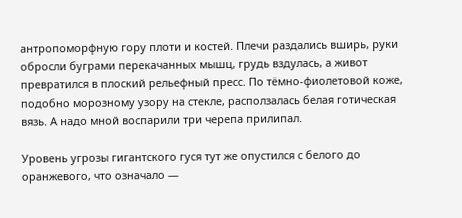антропоморфную гору плоти и костей. Плечи раздались вширь, руки обросли буграми перекачанных мышц, грудь вздулась, а живот превратился в плоский рельефный пресс. По тёмно-фиолетовой коже, подобно морозному узору на стекле, расползалась белая готическая вязь. А надо мной воспарили три черепа прилипал.

Уровень угрозы гигантского гуся тут же опустился с белого до оранжевого, что означало —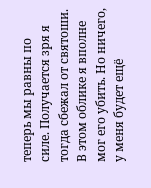теперь мы равны по силе. Получается зря я тогда сбежал от святоши. В этом облике я вполне мог его убить. Но ничего, у меня будет ещё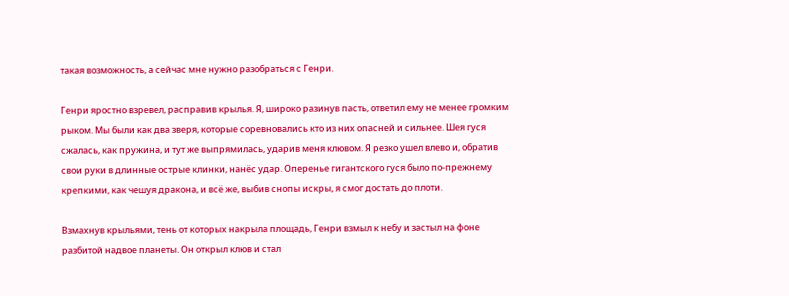такая возможность, а сейчас мне нужно разобраться с Генри.

Генри яростно взревел, расправив крылья. Я, широко разинув пасть, ответил ему не менее громким рыком. Мы были как два зверя, которые соревновались кто из них опасней и сильнее. Шея гуся сжалась, как пружина, и тут же выпрямилась, ударив меня клювом. Я резко ушел влево и, обратив свои руки в длинные острые клинки, нанёс удар. Оперенье гигантского гуся было по-прежнему крепкими, как чешуя дракона, и всё же, выбив снопы искры, я смог достать до плоти.

Взмахнув крыльями, тень от которых накрыла площадь, Генри взмыл к небу и застыл на фоне разбитой надвое планеты. Он открыл клюв и стал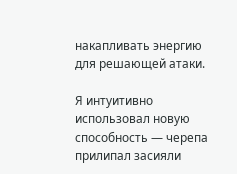накапливать энергию для решающей атаки.

Я интуитивно использовал новую способность — черепа прилипал засияли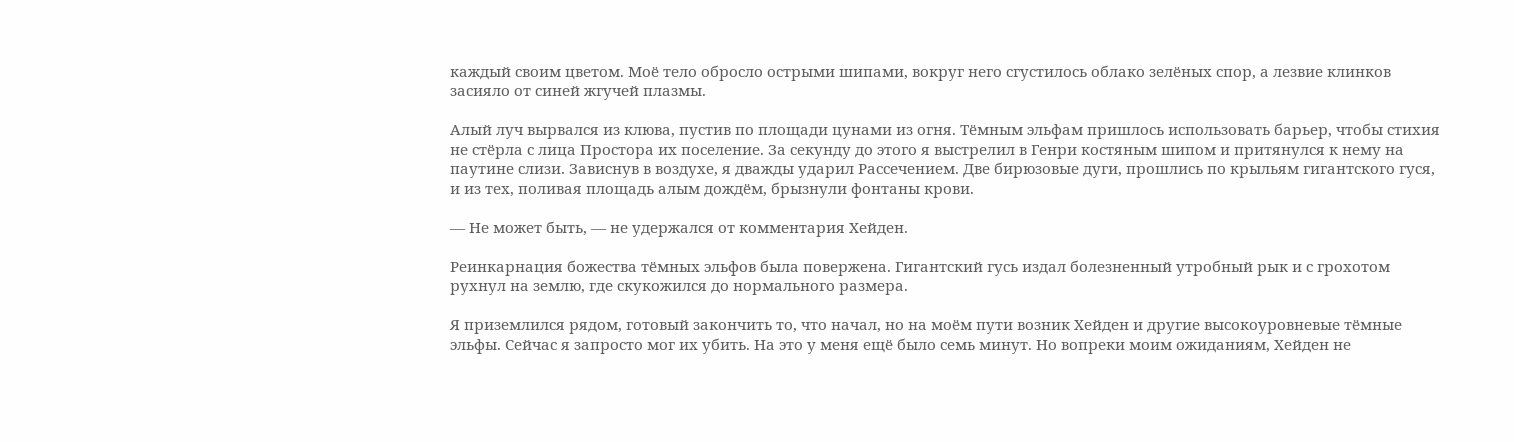каждый своим цветом. Моё тело обросло острыми шипами, вокруг него сгустилось облако зелёных спор, а лезвие клинков засияло от синей жгучей плазмы.

Алый луч вырвался из клюва, пустив по площади цунами из огня. Тёмным эльфам пришлось использовать барьер, чтобы стихия не стёрла с лица Простора их поселение. За секунду до этого я выстрелил в Генри костяным шипом и притянулся к нему на паутине слизи. Зависнув в воздухе, я дважды ударил Рассечением. Две бирюзовые дуги, прошлись по крыльям гигантского гуся, и из тех, поливая площадь алым дождём, брызнули фонтаны крови.

— Не может быть, — не удержался от комментария Хейден.

Реинкарнация божества тёмных эльфов была повержена. Гигантский гусь издал болезненный утробный рык и с грохотом рухнул на землю, где скукожился до нормального размера.

Я приземлился рядом, готовый закончить то, что начал, но на моём пути возник Хейден и другие высокоуровневые тёмные эльфы. Сейчас я запросто мог их убить. На это у меня ещё было семь минут. Но вопреки моим ожиданиям, Хейден не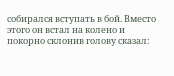собирался вступать в бой. Вместо этого он встал на колено и покорно склонив голову сказал: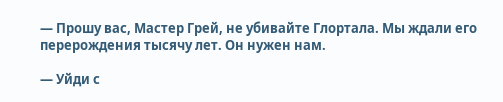— Прошу вас, Мастер Грей, не убивайте Глортала. Мы ждали его перерождения тысячу лет. Он нужен нам.

— Уйди с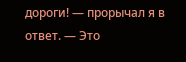дороги! — прорычал я в ответ. — Это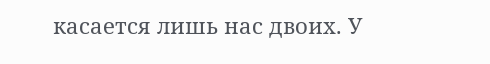касается лишь нас двоих. У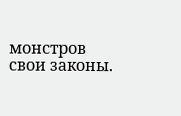монстров свои законы.